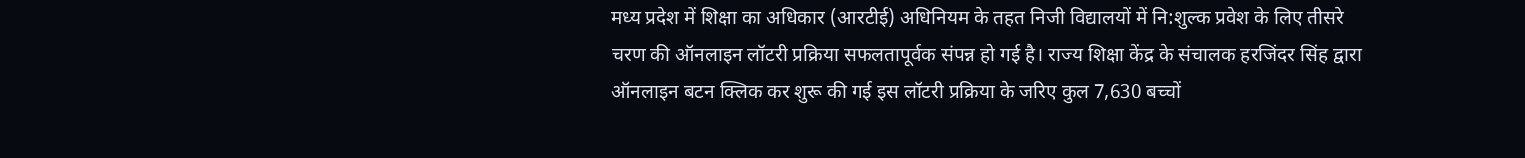मध्य प्रदेश में शिक्षा का अधिकार (आरटीई) अधिनियम के तहत निजी विद्यालयों में नि:शुल्क प्रवेश के लिए तीसरे चरण की ऑनलाइन लॉटरी प्रक्रिया सफलतापूर्वक संपन्न हो गई है। राज्य शिक्षा केंद्र के संचालक हरजिंदर सिंह द्वारा ऑनलाइन बटन क्लिक कर शुरू की गई इस लॉटरी प्रक्रिया के जरिए कुल 7,630 बच्चों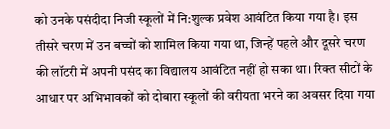को उनके पसंदीदा निजी स्कूलों में नि:शुल्क प्रवेश आवंटित किया गया है। इस तीसरे चरण में उन बच्चों को शामिल किया गया था, जिन्हें पहले और दूसरे चरण की लॉटरी में अपनी पसंद का विद्यालय आवंटित नहीं हो सका था। रिक्त सीटों के आधार पर अभिभावकों को दोबारा स्कूलों की वरीयता भरने का अवसर दिया गया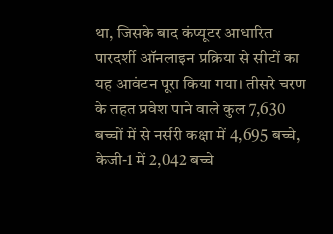था, जिसके बाद कंप्यूटर आधारित पारदर्शी ऑनलाइन प्रक्रिया से सीटों का यह आवंटन पूरा किया गया। तीसरे चरण के तहत प्रवेश पाने वाले कुल 7,630 बच्चों में से नर्सरी कक्षा में 4,695 बच्चे, केजी-1 में 2,042 बच्चे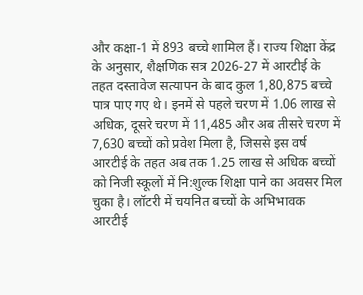और कक्षा-1 में 893 बच्चे शामिल हैं। राज्य शिक्षा केंद्र के अनुसार, शैक्षणिक सत्र 2026-27 में आरटीई के तहत दस्तावेज सत्यापन के बाद कुल 1,80,875 बच्चे पात्र पाए गए थे। इनमें से पहले चरण में 1.06 लाख से अधिक, दूसरे चरण में 11,485 और अब तीसरे चरण में 7,630 बच्चों को प्रवेश मिला है, जिससे इस वर्ष आरटीई के तहत अब तक 1.25 लाख से अधिक बच्चों को निजी स्कूलों में नि:शुल्क शिक्षा पाने का अवसर मिल चुका है। लॉटरी में चयनित बच्चों के अभिभावक आरटीई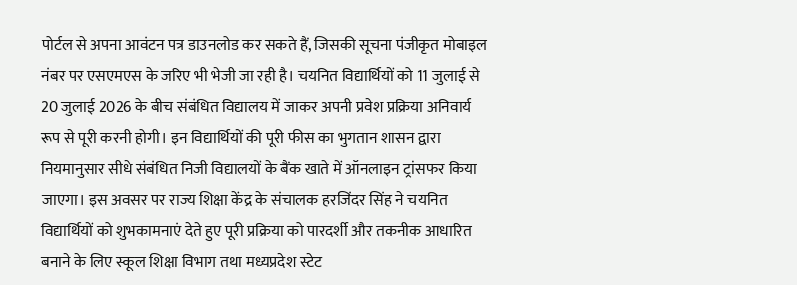पोर्टल से अपना आवंटन पत्र डाउनलोड कर सकते हैं, जिसकी सूचना पंजीकृत मोबाइल नंबर पर एसएमएस के जरिए भी भेजी जा रही है। चयनित विद्यार्थियों को 11 जुलाई से 20 जुलाई 2026 के बीच संबंधित विद्यालय में जाकर अपनी प्रवेश प्रक्रिया अनिवार्य रूप से पूरी करनी होगी। इन विद्यार्थियों की पूरी फीस का भुगतान शासन द्वारा नियमानुसार सीधे संबंधित निजी विद्यालयों के बैंक खाते में ऑनलाइन ट्रांसफर किया जाएगा। इस अवसर पर राज्य शिक्षा केंद्र के संचालक हरजिंदर सिंह ने चयनित विद्यार्थियों को शुभकामनाएं देते हुए पूरी प्रक्रिया को पारदर्शी और तकनीक आधारित बनाने के लिए स्कूल शिक्षा विभाग तथा मध्यप्रदेश स्टेट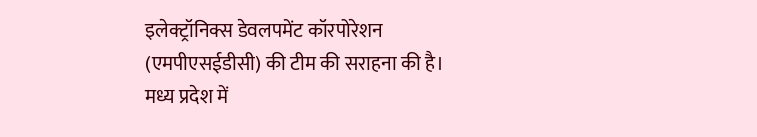इलेक्ट्रॉनिक्स डेवलपमेंट कॉरपोरेशन (एमपीएसईडीसी) की टीम की सराहना की है।
मध्य प्रदेश में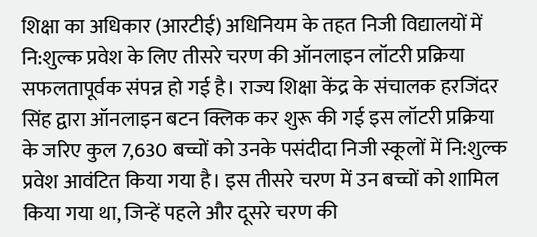शिक्षा का अधिकार (आरटीई) अधिनियम के तहत निजी विद्यालयों में नि:शुल्क प्रवेश के लिए तीसरे चरण की ऑनलाइन लॉटरी प्रक्रिया सफलतापूर्वक संपन्न हो गई है। राज्य शिक्षा केंद्र के संचालक हरजिंदर सिंह द्वारा ऑनलाइन बटन क्लिक कर शुरू की गई इस लॉटरी प्रक्रिया के जरिए कुल 7,630 बच्चों को उनके पसंदीदा निजी स्कूलों में नि:शुल्क प्रवेश आवंटित किया गया है। इस तीसरे चरण में उन बच्चों को शामिल किया गया था, जिन्हें पहले और दूसरे चरण की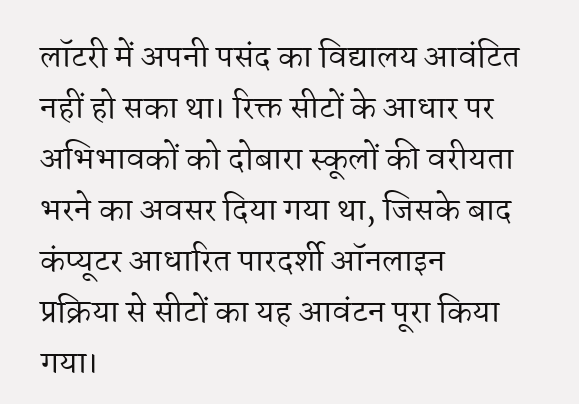लॉटरी में अपनी पसंद का विद्यालय आवंटित नहीं हो सका था। रिक्त सीटों के आधार पर अभिभावकों को दोबारा स्कूलों की वरीयता भरने का अवसर दिया गया था, जिसके बाद कंप्यूटर आधारित पारदर्शी ऑनलाइन प्रक्रिया से सीटों का यह आवंटन पूरा किया गया।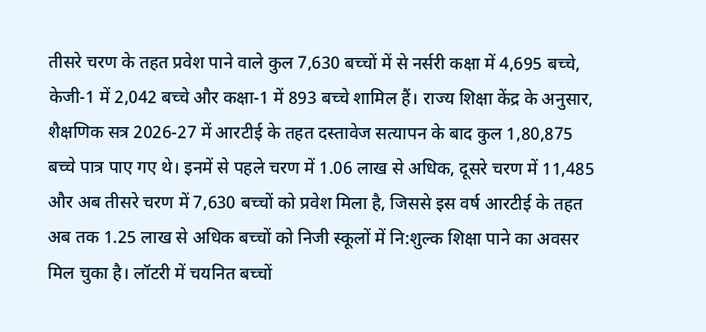तीसरे चरण के तहत प्रवेश पाने वाले कुल 7,630 बच्चों में से नर्सरी कक्षा में 4,695 बच्चे, केजी-1 में 2,042 बच्चे और कक्षा-1 में 893 बच्चे शामिल हैं। राज्य शिक्षा केंद्र के अनुसार, शैक्षणिक सत्र 2026-27 में आरटीई के तहत दस्तावेज सत्यापन के बाद कुल 1,80,875 बच्चे पात्र पाए गए थे। इनमें से पहले चरण में 1.06 लाख से अधिक, दूसरे चरण में 11,485 और अब तीसरे चरण में 7,630 बच्चों को प्रवेश मिला है, जिससे इस वर्ष आरटीई के तहत अब तक 1.25 लाख से अधिक बच्चों को निजी स्कूलों में नि:शुल्क शिक्षा पाने का अवसर मिल चुका है। लॉटरी में चयनित बच्चों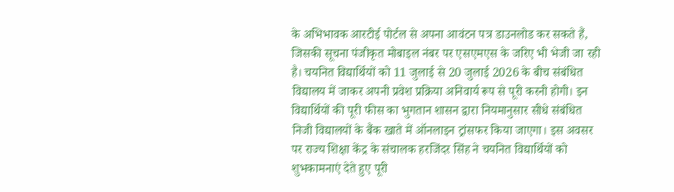के अभिभावक आरटीई पोर्टल से अपना आवंटन पत्र डाउनलोड कर सकते हैं, जिसकी सूचना पंजीकृत मोबाइल नंबर पर एसएमएस के जरिए भी भेजी जा रही है। चयनित विद्यार्थियों को 11 जुलाई से 20 जुलाई 2026 के बीच संबंधित विद्यालय में जाकर अपनी प्रवेश प्रक्रिया अनिवार्य रूप से पूरी करनी होगी। इन विद्यार्थियों की पूरी फीस का भुगतान शासन द्वारा नियमानुसार सीधे संबंधित निजी विद्यालयों के बैंक खाते में ऑनलाइन ट्रांसफर किया जाएगा। इस अवसर पर राज्य शिक्षा केंद्र के संचालक हरजिंदर सिंह ने चयनित विद्यार्थियों को शुभकामनाएं देते हुए पूरी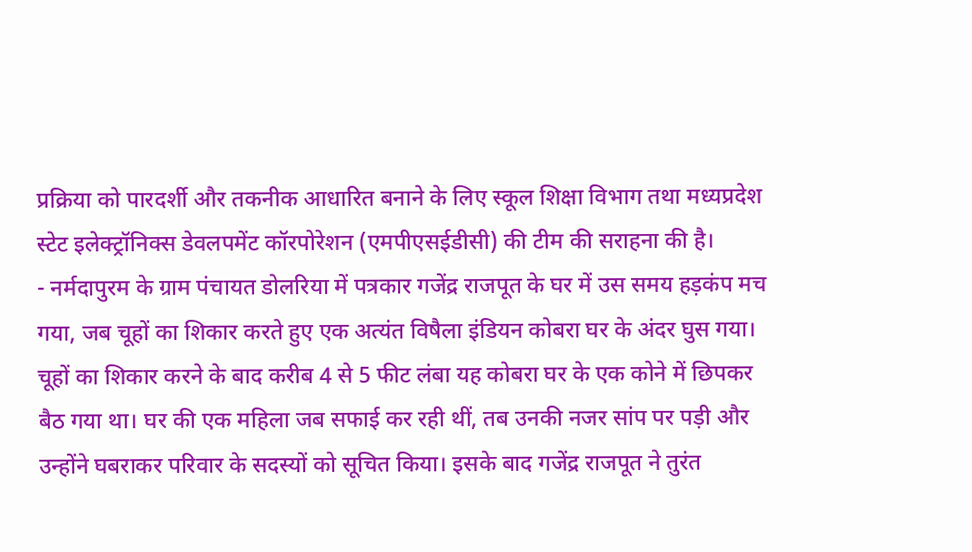प्रक्रिया को पारदर्शी और तकनीक आधारित बनाने के लिए स्कूल शिक्षा विभाग तथा मध्यप्रदेश स्टेट इलेक्ट्रॉनिक्स डेवलपमेंट कॉरपोरेशन (एमपीएसईडीसी) की टीम की सराहना की है।
- नर्मदापुरम के ग्राम पंचायत डोलरिया में पत्रकार गजेंद्र राजपूत के घर में उस समय हड़कंप मच गया, जब चूहों का शिकार करते हुए एक अत्यंत विषैला इंडियन कोबरा घर के अंदर घुस गया। चूहों का शिकार करने के बाद करीब 4 से 5 फीट लंबा यह कोबरा घर के एक कोने में छिपकर बैठ गया था। घर की एक महिला जब सफाई कर रही थीं, तब उनकी नजर सांप पर पड़ी और उन्होंने घबराकर परिवार के सदस्यों को सूचित किया। इसके बाद गजेंद्र राजपूत ने तुरंत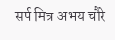सर्प मित्र अभय चौरे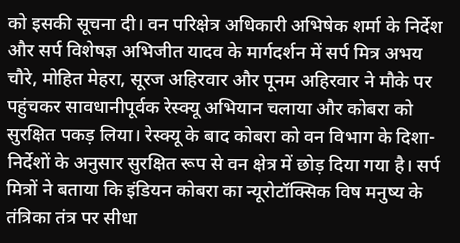को इसकी सूचना दी। वन परिक्षेत्र अधिकारी अभिषेक शर्मा के निर्देश और सर्प विशेषज्ञ अभिजीत यादव के मार्गदर्शन में सर्प मित्र अभय चौरे, मोहित मेहरा, सूरज अहिरवार और पूनम अहिरवार ने मौके पर पहुंचकर सावधानीपूर्वक रेस्क्यू अभियान चलाया और कोबरा को सुरक्षित पकड़ लिया। रेस्क्यू के बाद कोबरा को वन विभाग के दिशा-निर्देशों के अनुसार सुरक्षित रूप से वन क्षेत्र में छोड़ दिया गया है। सर्प मित्रों ने बताया कि इंडियन कोबरा का न्यूरोटॉक्सिक विष मनुष्य के तंत्रिका तंत्र पर सीधा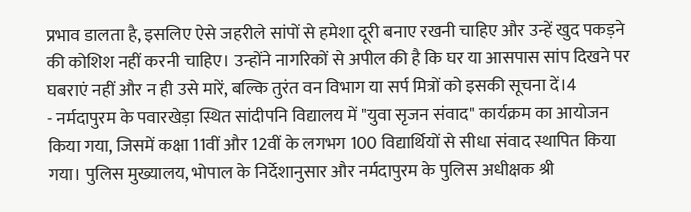प्रभाव डालता है, इसलिए ऐसे जहरीले सांपों से हमेशा दूरी बनाए रखनी चाहिए और उन्हें खुद पकड़ने की कोशिश नहीं करनी चाहिए। उन्होंने नागरिकों से अपील की है कि घर या आसपास सांप दिखने पर घबराएं नहीं और न ही उसे मारें, बल्कि तुरंत वन विभाग या सर्प मित्रों को इसकी सूचना दें।4
- नर्मदापुरम के पवारखेड़ा स्थित सांदीपनि विद्यालय में "युवा सृजन संवाद" कार्यक्रम का आयोजन किया गया, जिसमें कक्षा 11वीं और 12वीं के लगभग 100 विद्यार्थियों से सीधा संवाद स्थापित किया गया। पुलिस मुख्यालय, भोपाल के निर्देशानुसार और नर्मदापुरम के पुलिस अधीक्षक श्री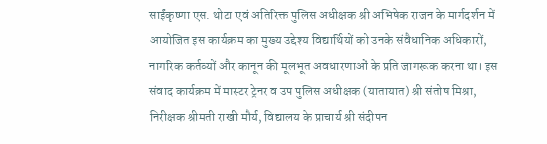साईंकृष्णा एस. थोटा एवं अतिरिक्त पुलिस अधीक्षक श्री अभिषेक राजन के मार्गदर्शन में आयोजित इस कार्यक्रम का मुख्य उद्देश्य विद्यार्थियों को उनके संवैधानिक अधिकारों, नागरिक कर्तव्यों और कानून की मूलभूत अवधारणाओं के प्रति जागरूक करना था। इस संवाद कार्यक्रम में मास्टर ट्रेनर व उप पुलिस अधीक्षक (यातायात) श्री संतोष मिश्रा, निरीक्षक श्रीमती राखी मौर्य, विद्यालय के प्राचार्य श्री संदीपन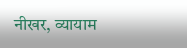नीखर, व्यायाम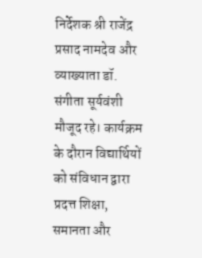निर्देशक श्री राजेंद्र प्रसाद नामदेव और व्याख्याता डॉ. संगीता सूर्यवंशी मौजूद रहे। कार्यक्रम के दौरान विद्यार्थियों को संविधान द्वारा प्रदत्त शिक्षा, समानता और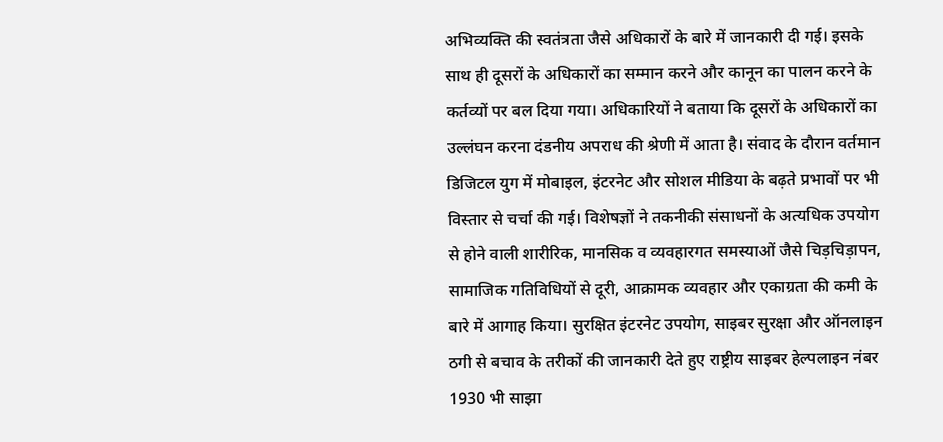अभिव्यक्ति की स्वतंत्रता जैसे अधिकारों के बारे में जानकारी दी गई। इसके साथ ही दूसरों के अधिकारों का सम्मान करने और कानून का पालन करने के कर्तव्यों पर बल दिया गया। अधिकारियों ने बताया कि दूसरों के अधिकारों का उल्लंघन करना दंडनीय अपराध की श्रेणी में आता है। संवाद के दौरान वर्तमान डिजिटल युग में मोबाइल, इंटरनेट और सोशल मीडिया के बढ़ते प्रभावों पर भी विस्तार से चर्चा की गई। विशेषज्ञों ने तकनीकी संसाधनों के अत्यधिक उपयोग से होने वाली शारीरिक, मानसिक व व्यवहारगत समस्याओं जैसे चिड़चिड़ापन, सामाजिक गतिविधियों से दूरी, आक्रामक व्यवहार और एकाग्रता की कमी के बारे में आगाह किया। सुरक्षित इंटरनेट उपयोग, साइबर सुरक्षा और ऑनलाइन ठगी से बचाव के तरीकों की जानकारी देते हुए राष्ट्रीय साइबर हेल्पलाइन नंबर 1930 भी साझा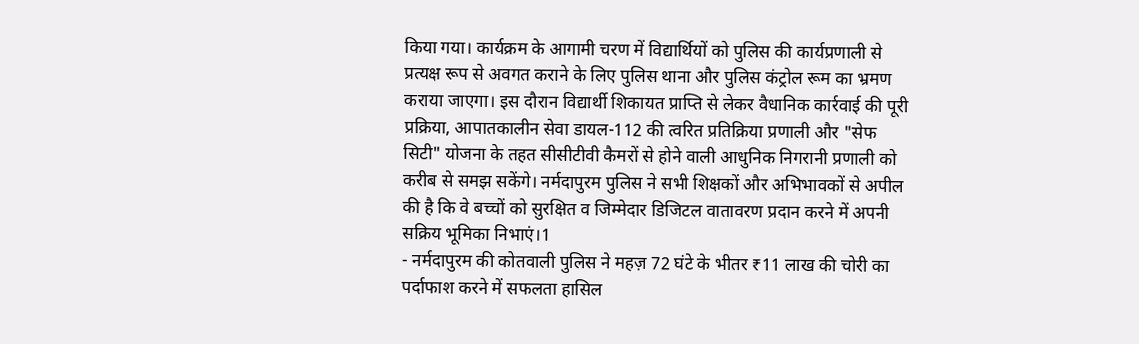किया गया। कार्यक्रम के आगामी चरण में विद्यार्थियों को पुलिस की कार्यप्रणाली से प्रत्यक्ष रूप से अवगत कराने के लिए पुलिस थाना और पुलिस कंट्रोल रूम का भ्रमण कराया जाएगा। इस दौरान विद्यार्थी शिकायत प्राप्ति से लेकर वैधानिक कार्रवाई की पूरी प्रक्रिया, आपातकालीन सेवा डायल-112 की त्वरित प्रतिक्रिया प्रणाली और "सेफ सिटी" योजना के तहत सीसीटीवी कैमरों से होने वाली आधुनिक निगरानी प्रणाली को करीब से समझ सकेंगे। नर्मदापुरम पुलिस ने सभी शिक्षकों और अभिभावकों से अपील की है कि वे बच्चों को सुरक्षित व जिम्मेदार डिजिटल वातावरण प्रदान करने में अपनी सक्रिय भूमिका निभाएं।1
- नर्मदापुरम की कोतवाली पुलिस ने महज़ 72 घंटे के भीतर ₹11 लाख की चोरी का पर्दाफाश करने में सफलता हासिल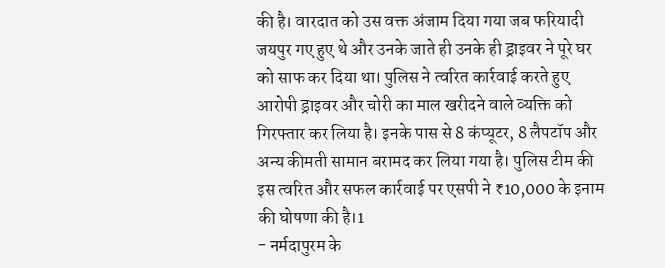की है। वारदात को उस वक्त अंजाम दिया गया जब फरियादी जयपुर गए हुए थे और उनके जाते ही उनके ही ड्राइवर ने पूरे घर को साफ कर दिया था। पुलिस ने त्वरित कार्रवाई करते हुए आरोपी ड्राइवर और चोरी का माल खरीदने वाले व्यक्ति को गिरफ्तार कर लिया है। इनके पास से 8 कंप्यूटर, 8 लैपटॉप और अन्य कीमती सामान बरामद कर लिया गया है। पुलिस टीम की इस त्वरित और सफल कार्रवाई पर एसपी ने ₹10,000 के इनाम की घोषणा की है।1
- नर्मदापुरम के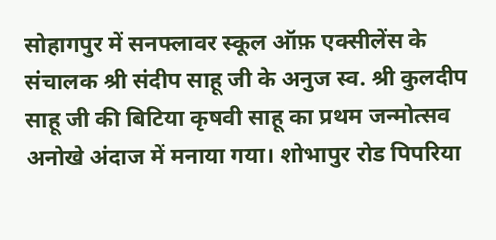सोहागपुर में सनफ्लावर स्कूल ऑफ़ एक्सीलेंस के संचालक श्री संदीप साहू जी के अनुज स्व. श्री कुलदीप साहू जी की बिटिया कृषवी साहू का प्रथम जन्मोत्सव अनोखे अंदाज में मनाया गया। शोभापुर रोड पिपरिया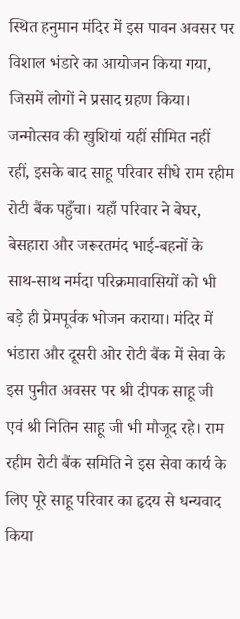स्थित हनुमान मंदिर में इस पावन अवसर पर विशाल भंडारे का आयोजन किया गया, जिसमें लोगों ने प्रसाद ग्रहण किया। जन्मोत्सव की खुशियां यहीं सीमित नहीं रहीं, इसके बाद साहू परिवार सीधे राम रहीम रोटी बैंक पहुँचा। यहाँ परिवार ने बेघर, बेसहारा और जरूरतमंद भाई-बहनों के साथ-साथ नर्मदा परिक्रमावासियों को भी बड़े ही प्रेमपूर्वक भोजन कराया। मंदिर में भंडारा और दूसरी ओर रोटी बैंक में सेवा के इस पुनीत अवसर पर श्री दीपक साहू जी एवं श्री नितिन साहू जी भी मौजूद रहे। राम रहीम रोटी बैंक समिति ने इस सेवा कार्य के लिए पूरे साहू परिवार का हृदय से धन्यवाद किया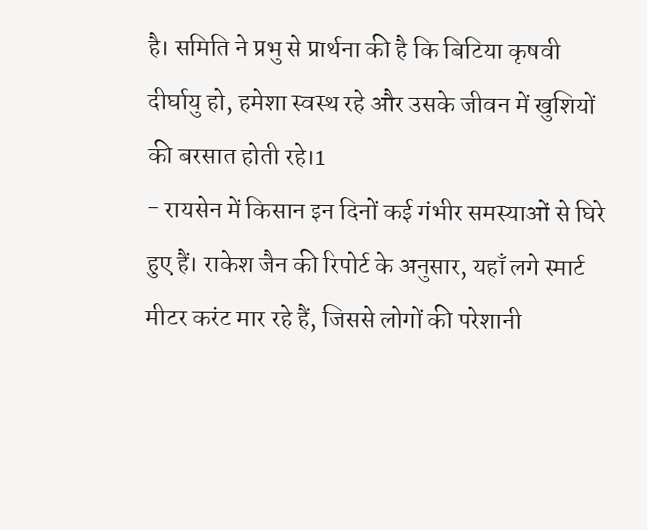है। समिति ने प्रभु से प्रार्थना की है कि बिटिया कृषवी दीर्घायु हो, हमेशा स्वस्थ रहे और उसके जीवन में खुशियों की बरसात होती रहे।1
- रायसेन में किसान इन दिनों कई गंभीर समस्याओं से घिरे हुए हैं। राकेश जैन की रिपोर्ट के अनुसार, यहाँ लगे स्मार्ट मीटर करंट मार रहे हैं, जिससे लोगों की परेशानी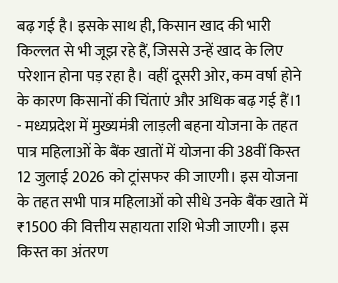बढ़ गई है। इसके साथ ही, किसान खाद की भारी किल्लत से भी जूझ रहे हैं, जिससे उन्हें खाद के लिए परेशान होना पड़ रहा है। वहीं दूसरी ओर, कम वर्षा होने के कारण किसानों की चिंताएं और अधिक बढ़ गई हैं।1
- मध्यप्रदेश में मुख्यमंत्री लाड़ली बहना योजना के तहत पात्र महिलाओं के बैंक खातों में योजना की 38वीं किस्त 12 जुलाई 2026 को ट्रांसफर की जाएगी। इस योजना के तहत सभी पात्र महिलाओं को सीधे उनके बैंक खाते में ₹1500 की वित्तीय सहायता राशि भेजी जाएगी। इस किस्त का अंतरण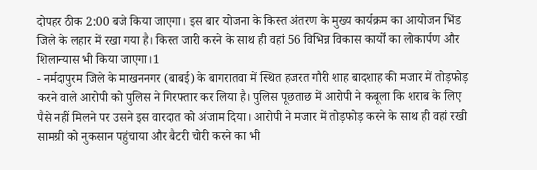दोपहर ठीक 2:00 बजे किया जाएगा। इस बार योजना के किस्त अंतरण के मुख्य कार्यक्रम का आयोजन भिंड जिले के लहार में रखा गया है। किस्त जारी करने के साथ ही वहां 56 विभिन्न विकास कार्यों का लोकार्पण और शिलान्यास भी किया जाएगा।1
- नर्मदापुरम जिले के माखननगर (बाबई) के बागरातवा में स्थित हजरत गौरी शाह बादशाह की मजार में तोड़फोड़ करने वाले आरोपी को पुलिस ने गिरफ्तार कर लिया है। पुलिस पूछताछ में आरोपी ने कबूला कि शराब के लिए पैसे नहीं मिलने पर उसने इस वारदात को अंजाम दिया। आरोपी ने मजार में तोड़फोड़ करने के साथ ही वहां रखी सामग्री को नुकसान पहुंचाया और बैटरी चोरी करने का भी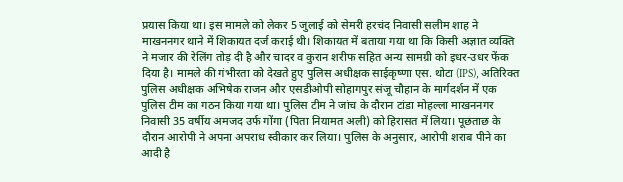प्रयास किया था। इस मामले को लेकर 5 जुलाई को सेमरी हरचंद निवासी सलीम शाह ने माखननगर थाने में शिकायत दर्ज कराई थी। शिकायत में बताया गया था कि किसी अज्ञात व्यक्ति ने मजार की रेलिंग तोड़ दी है और चादर व कुरान शरीफ सहित अन्य सामग्री को इधर-उधर फेंक दिया है। मामले की गंभीरता को देखते हुए पुलिस अधीक्षक साईकृष्णा एस. थोटा (IPS), अतिरिक्त पुलिस अधीक्षक अभिषेक राजन और एसडीओपी सोहागपुर संजू चौहान के मार्गदर्शन में एक पुलिस टीम का गठन किया गया था। पुलिस टीम ने जांच के दौरान टांडा मोहल्ला माखननगर निवासी 35 वर्षीय अमजद उर्फ गोंगा (पिता नियामत अली) को हिरासत में लिया। पूछताछ के दौरान आरोपी ने अपना अपराध स्वीकार कर लिया। पुलिस के अनुसार, आरोपी शराब पीने का आदी है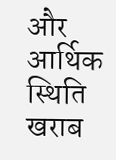और आर्थिक स्थिति खराब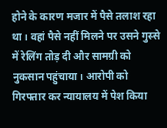होने के कारण मजार में पैसे तलाश रहा था। वहां पैसे नहीं मिलने पर उसने गुस्से में रेलिंग तोड़ दी और सामग्री को नुकसान पहुंचाया। आरोपी को गिरफ्तार कर न्यायालय में पेश किया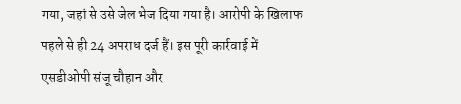गया, जहां से उसे जेल भेज दिया गया है। आरोपी के खिलाफ पहले से ही 24 अपराध दर्ज हैं। इस पूरी कार्रवाई में एसडीओपी संजू चौहान और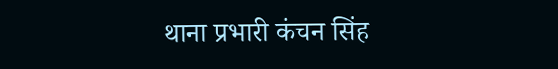थाना प्रभारी कंचन सिंह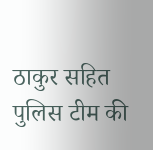ठाकुर सहित पुलिस टीम की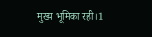मुख्य भूमिका रही।1